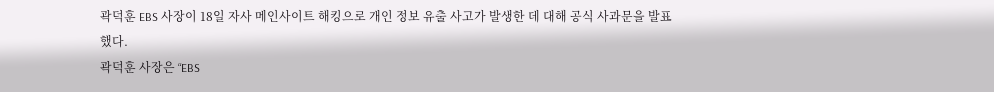곽덕훈 EBS 사장이 18일 자사 메인사이트 해킹으로 개인 정보 유출 사고가 발생한 데 대해 공식 사과문을 발표했다.
곽덕훈 사장은 “EBS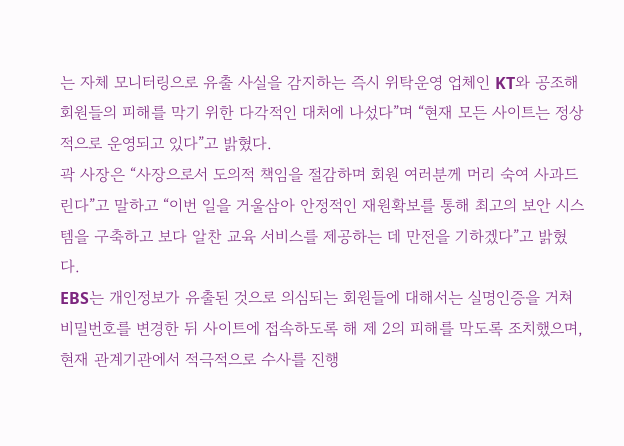는 자체 모니터링으로 유출 사실을 감지하는 즉시 위탁운영 업체인 KT와 공조해 회원들의 피해를 막기 위한 다각적인 대처에 나섰다”며 “현재 모든 사이트는 정상적으로 운영되고 있다”고 밝혔다.
곽 사장은 “사장으로서 도의적 책임을 절감하며 회원 여러분께 머리 숙여 사과드린다”고 말하고 “이번 일을 거울삼아 안정적인 재원확보를 통해 최고의 보안 시스템을 구축하고 보다 알찬 교육 서비스를 제공하는 데 만전을 기하겠다”고 밝혔다.
EBS는 개인정보가 유출된 것으로 의심되는 회원들에 대해서는 실명인증을 거쳐 비밀번호를 변경한 뒤 사이트에 접속하도록 해 제 2의 피해를 막도록 조치했으며, 현재 관계기관에서 적극적으로 수사를 진행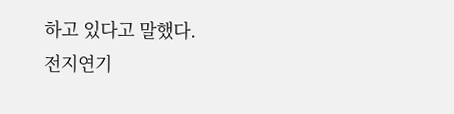하고 있다고 말했다.
전지연기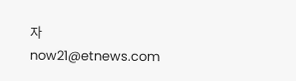자 now21@etnews.com